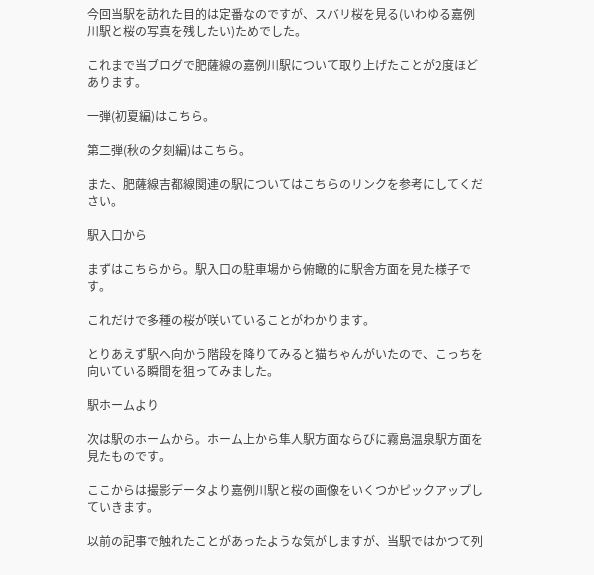今回当駅を訪れた目的は定番なのですが、スバリ桜を見る(いわゆる嘉例川駅と桜の写真を残したい)ためでした。

これまで当ブログで肥薩線の嘉例川駅について取り上げたことが2度ほどあります。

一弾(初夏編)はこちら。

第二弾(秋の夕刻編)はこちら。

また、肥薩線吉都線関連の駅についてはこちらのリンクを参考にしてください。

駅入口から

まずはこちらから。駅入口の駐車場から俯瞰的に駅舎方面を見た様子です。

これだけで多種の桜が咲いていることがわかります。

とりあえず駅へ向かう階段を降りてみると猫ちゃんがいたので、こっちを向いている瞬間を狙ってみました。

駅ホームより

次は駅のホームから。ホーム上から隼人駅方面ならびに霧島温泉駅方面を見たものです。

ここからは撮影データより嘉例川駅と桜の画像をいくつかピックアップしていきます。

以前の記事で触れたことがあったような気がしますが、当駅ではかつて列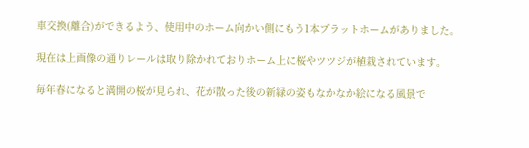車交換(離合)ができるよう、使用中のホーム向かい側にもう1本プラットホームがありました。

現在は上画像の通りレールは取り除かれておりホーム上に桜やツツジが植栽されています。

毎年春になると満開の桜が見られ、花が散った後の新緑の姿もなかなか絵になる風景で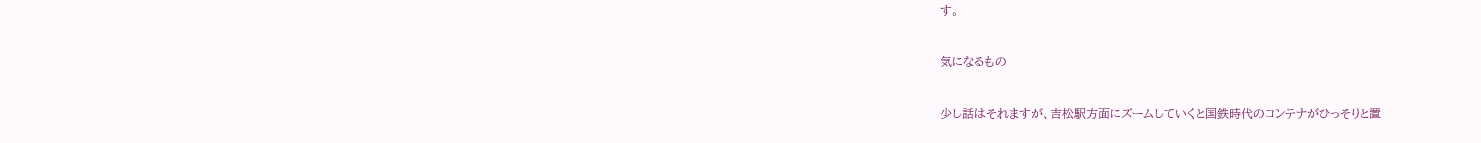す。

気になるもの

少し話はそれますが、吉松駅方面にズームしていくと国鉄時代のコンテナがひっそりと置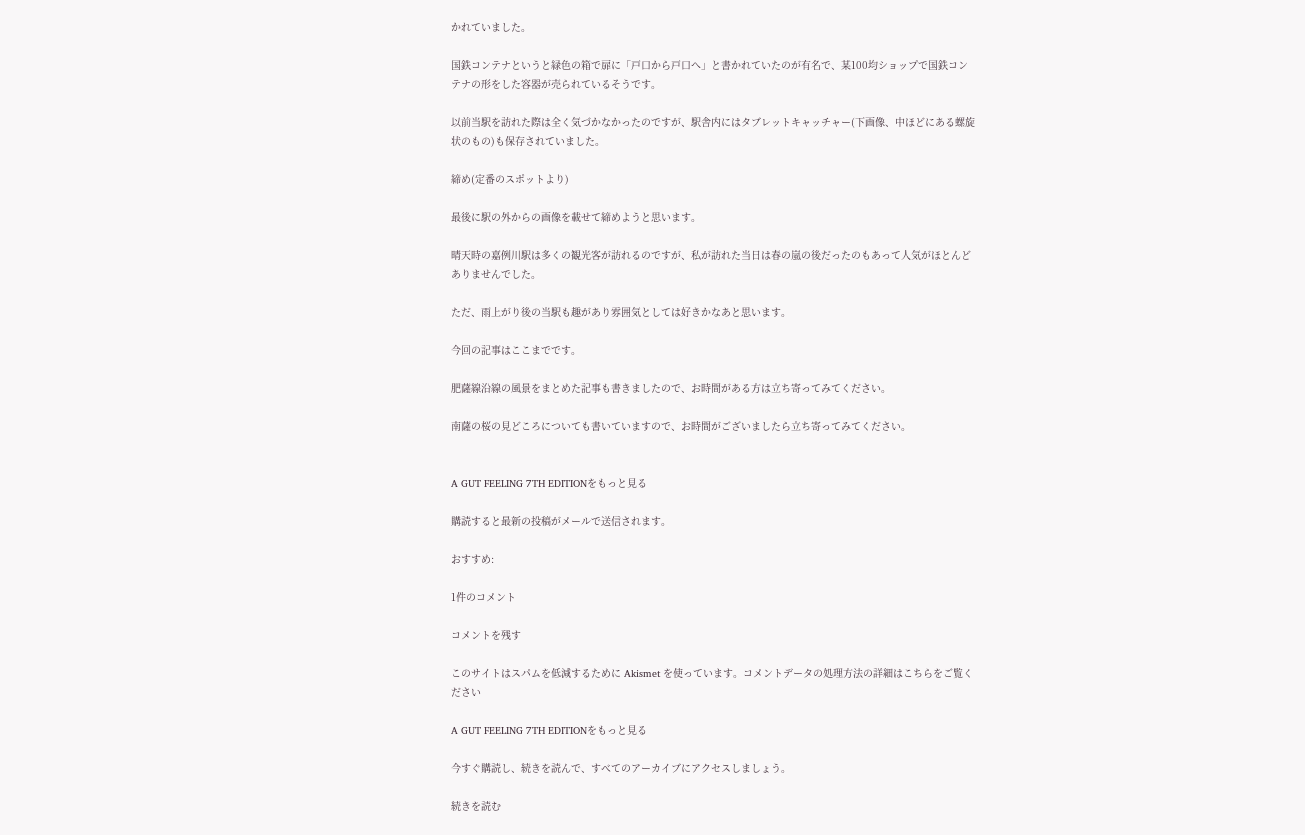かれていました。

国鉄コンテナというと緑色の箱で扉に「戸口から戸口へ」と書かれていたのが有名で、某100均ショップで国鉄コンテナの形をした容器が売られているそうです。

以前当駅を訪れた際は全く気づかなかったのですが、駅舎内にはタブレットキャッチャー(下画像、中ほどにある螺旋状のもの)も保存されていました。

締め(定番のスポットより)

最後に駅の外からの画像を載せて締めようと思います。

晴天時の嘉例川駅は多くの観光客が訪れるのですが、私が訪れた当日は春の嵐の後だったのもあって人気がほとんどありませんでした。

ただ、雨上がり後の当駅も趣があり雰囲気としては好きかなあと思います。

今回の記事はここまでです。

肥薩線沿線の風景をまとめた記事も書きましたので、お時間がある方は立ち寄ってみてください。

南薩の桜の見どころについても書いていますので、お時間がございましたら立ち寄ってみてください。


A GUT FEELING 7TH EDITIONをもっと見る

購読すると最新の投稿がメールで送信されます。

おすすめ:

1件のコメント

コメントを残す

このサイトはスパムを低減するために Akismet を使っています。コメントデータの処理方法の詳細はこちらをご覧ください

A GUT FEELING 7TH EDITIONをもっと見る

今すぐ購読し、続きを読んで、すべてのアーカイブにアクセスしましょう。

続きを読む